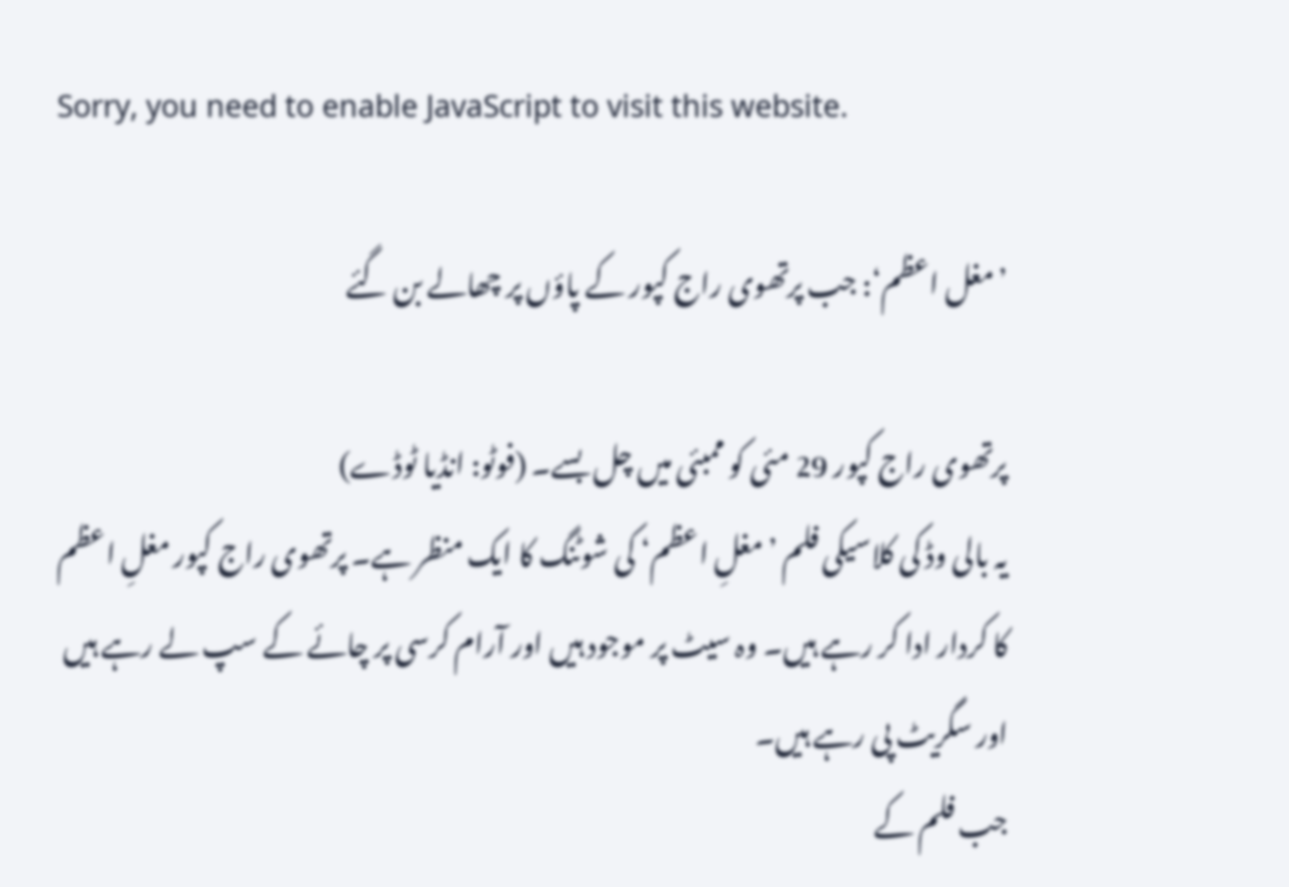Sorry, you need to enable JavaScript to visit this website.

’مغل اعظم‘: جب پرتھوی راج کپور کے پاؤں پر چھالے بن گئے

پرتھوی راج کپور 29 مئی کو ممبئی میں چل بسے۔ (فوٹو: انڈیا ٹوڈے)
یہ بالی وڈ کی کلاسیکی فلم ’مغلِ اعظم‘ کی شوٹنگ کا ایک منظر ہے۔ پرتھوی راج کپور مغلِ اعظم کا کردار ادا کر رہے ہیں۔ وہ سیٹ پر موجود ہیں اور آرام کرسی پر چائے کے سپ لے رہے ہیں اور سگریٹ پی رہے ہیں۔
جب فلم کے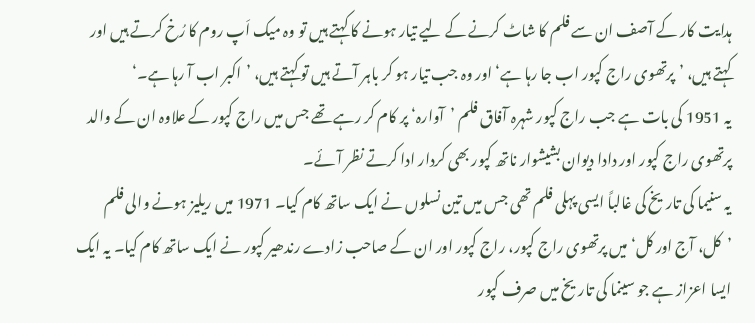ہدایت کار کے آصف ان سے فلم کا شاٹ کرنے کے لیے تیار ہونے کا کہتے ہیں تو وہ میک اَپ روم کا رُخ کرتے ہیں اور کہتے ہیں، ’پرتھوی راج کپور اب جا رہا ہے‘ اور وہ جب تیار ہو کر باہر آتے ہیں تو کہتے ہیں، ’اکبر اب آ رہا ہے۔‘
یہ 1951 کی بات ہے جب راج کپور شہرہ آفاق فلم ’آوارہ‘ پر کام کر رہے تھے جس میں راج کپور کے علاوہ ان کے والد پرتھوی راج کپور اور دادا دیوان بشیشوار ناتھ کپور بھی کردار ادا کرتے نظر آئے۔
یہ سنیما کی تاریخ کی غالباً ایسی پہلی فلم تھی جس میں تین نسلوں نے ایک ساتھ کام کیا۔ 1971 میں ریلیز ہونے والی فلم ’کل، آج اور کل‘ میں پرتھوی راج کپور، راج کپور اور ان کے صاحب زادے رندھیر کپور نے ایک ساتھ کام کیا۔ یہ ایک ایسا اعزاز ہے جو سینما کی تاریخ میں صرف کپور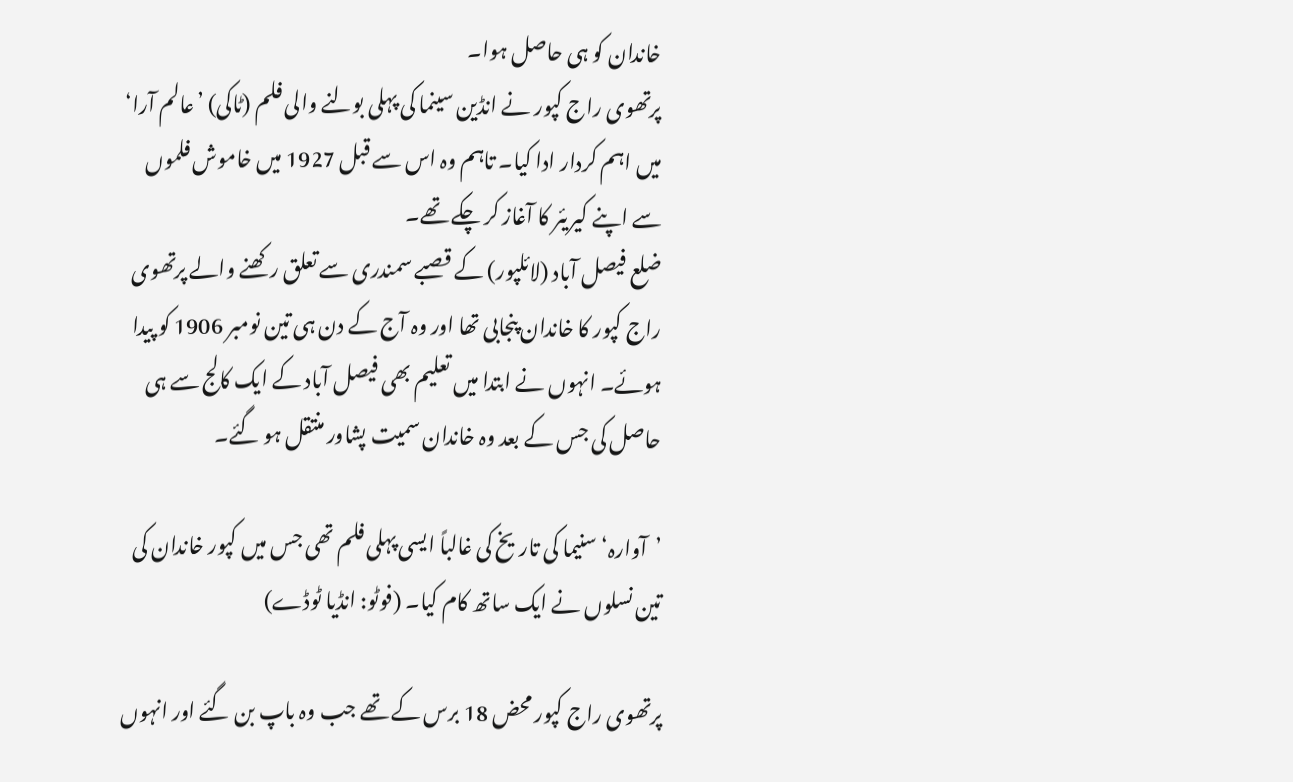خاندان کو ہی حاصل ہوا۔
پرتھوی راج کپور نے انڈین سینما کی پہلی بولنے والی فلم (ٹاکی) ’عالم آرا‘ میں اہم کردار ادا کیا۔ تاہم وہ اس سے قبل 1927 میں خاموش فلموں سے اپنے کیریئر کا آغاز کر چکے تھے۔
ضلع فیصل آباد (لائلپور) کے قصبے سمندری سے تعلق رکھنے والے پرتھوی راج کپور کا خاندان پنجابی تھا اور وہ آج کے دن ہی تین نومبر 1906 کو پیدا ہوئے۔ انہوں نے ابتدا میں تعلیم بھی فیصل آباد کے ایک کالج سے ہی حاصل کی جس کے بعد وہ خاندان سمیت پشاور منتقل ہو گئے۔

’آوارہ‘ سنیما کی تاریخ کی غالباً ایسی پہلی فلم تھی جس میں کپور خاندان کی تین نسلوں نے ایک ساتھ کام کیا۔ (فوٹو: انڈیا ٹوڈے)

پرتھوی راج کپور محض 18 برس کے تھے جب وہ باپ بن گئے اور انہوں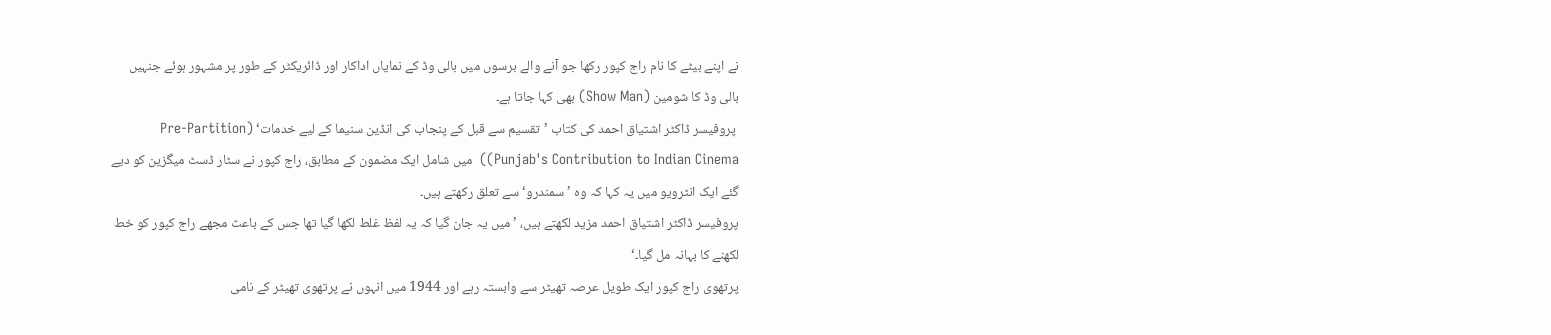نے اپنے بیٹے کا نام راج کپور رکھا جو آنے والے برسوں میں بالی وڈ کے نمایاں اداکار اور ڈائریکٹر کے طور پر مشہور ہوئے جنہیں بالی وڈ کا شومین (Show Man) بھی کہا جاتا ہے۔
 پروفیسر ڈاکٹر اشتیاق احمد کی کتاب ’تقسیم سے قبل کے پنجاب کی انڈین سنیما کے لیے خدمات‘ (Pre-Partition Punjab's Contribution to Indian Cinema))  میں شامل ایک مضمون کے مطابق، راج کپور نے سٹار ڈسٹ میگزین کو دیے گئے ایک انٹرویو میں یہ کہا کہ وہ ’سمندرو‘ سے تعلق رکھتے ہیں۔
پروفیسر ڈاکٹر اشتیاق احمد مزید لکھتے ہیں، ’میں یہ جان گیا کہ یہ لفظ غلط لکھا گیا تھا جس کے باعث مجھے راج کپور کو خط لکھنے کا بہانہ مل گیا۔‘
پرتھوی راج کپور ایک طویل عرصہ تھیٹر سے وابستہ رہے اور 1944 میں انہوں نے پرتھوی تھیٹر کے نامی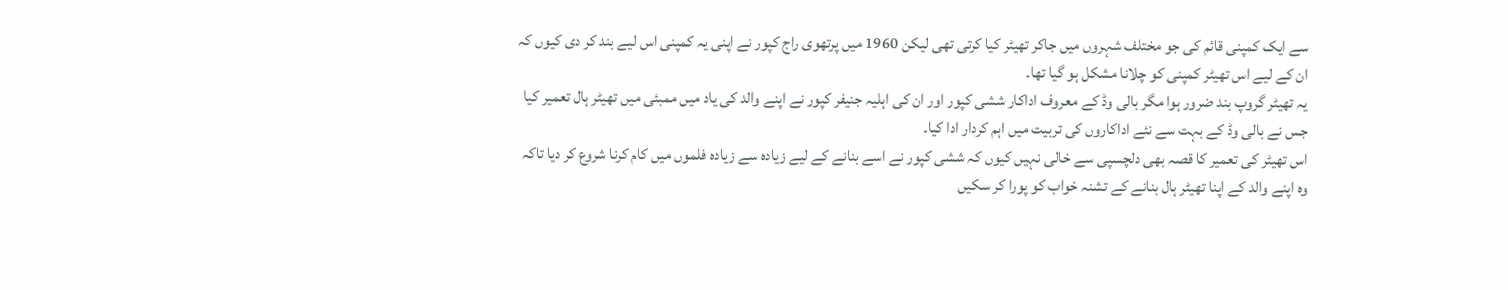سے ایک کمپنی قائم کی جو مختلف شہروں میں جاکر تھیٹر کیا کرتی تھی لیکن 1960 میں پرتھوی راج کپور نے اپنی یہ کمپنی اس لیے بند کر دی کیوں کہ ان کے لیے اس تھیٹر کمپنی کو چلانا مشکل ہو گیا تھا۔
یہ تھیٹر گروپ بند ضرور ہوا مگر بالی وڈ کے معروف اداکار ششی کپور اور ان کی اہلیہ جنیفر کپور نے اپنے والد کی یاد میں ممبئی میں تھیٹر ہال تعمیر کیا جس نے بالی وڈ کے بہت سے نئے اداکاروں کی تربیت میں اہم کردار ادا کیا۔
اس تھیٹر کی تعمیر کا قصہ بھی دلچسپی سے خالی نہیں کیوں کہ ششی کپور نے اسے بنانے کے لیے زیادہ سے زیادہ فلموں میں کام کرنا شروع کر دیا تاکہ وہ اپنے والد کے اپنا تھیٹر ہال بنانے کے تشنہ خواب کو پورا کر سکیں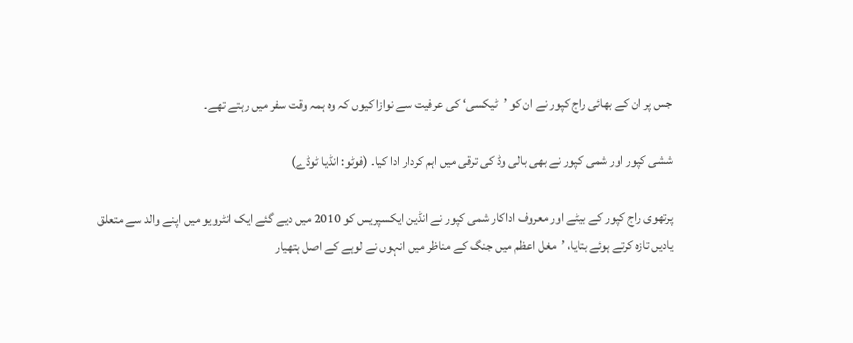جس پر ان کے بھائی راج کپور نے ان کو ’ٹیکسی‘ کی عرفیت سے نوازا کیوں کہ وہ ہمہ وقت سفر میں رہتے تھے۔

ششی کپور اور شمی کپور نے بھی بالی وڈ کی ترقی میں اہم کردار ادا کیا۔ (فوٹو: انڈیا ٹوڈے)

پرتھوی راج کپور کے بیٹے اور معروف اداکار شمی کپور نے انڈین ایکسپریس کو 2010 میں دیے گئے ایک انٹرویو میں اپنے والد سے متعلق یادیں تازہ کرتے ہوئے بتایا، ’مغل اعظم میں جنگ کے مناظر میں انہوں نے لوہے کے اصل ہتھیار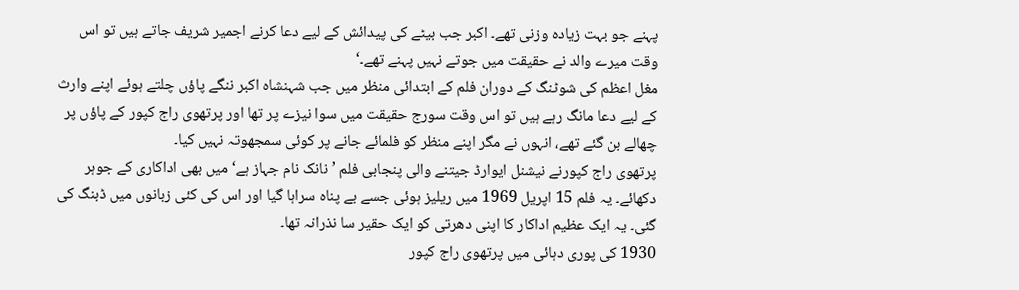پہنے جو بہت زیادہ وزنی تھے۔ اکبر جب بیٹے کی پیدائش کے لیے دعا کرنے اجمیر شریف جاتے ہیں تو اس وقت میرے والد نے حقیقت میں جوتے نہیں پہنے تھے۔‘
مغل اعظم کی شوٹنگ کے دوران فلم کے ابتدائی منظر میں جب شہنشاہ اکبر ننگے پاؤں چلتے ہوئے اپنے وارث کے لیے دعا مانگ رہے ہیں تو اس وقت سورج حقیقت میں سوا نیزے پر تھا اور پرتھوی راج کپور کے پاؤں پر چھالے بن گئے تھے، انہوں نے مگر اپنے منظر کو فلمائے جانے پر کوئی سمجھوتہ نہیں کیا۔
پرتھوی راج کپورنے نیشنل ایوارڈ جیتنے والی پنجابی فلم ’نانک نام جہاز ہے‘ میں بھی اداکاری کے جوہر دکھائے۔ یہ فلم 15 اپریل 1969 میں ریلیز ہوئی جسے بے پناہ سراہا گیا اور اس کی کئی زبانوں میں ڈبنگ کی گئی۔ یہ ایک عظیم اداکار کا اپنی دھرتی کو ایک حقیر سا نذرانہ تھا۔
1930 کی پوری دہائی میں پرتھوی راج کپور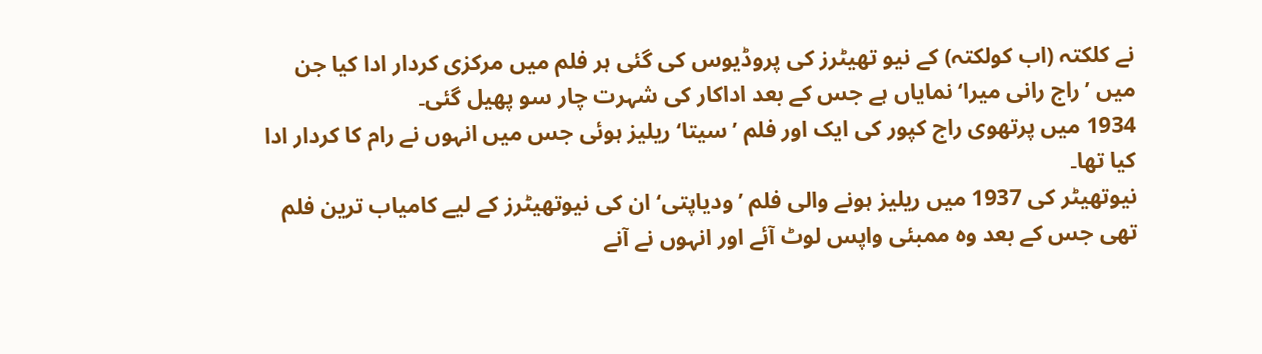نے کلکتہ (اب کولکتہ) کے نیو تھیٹرز کی پروڈیوس کی گئی ہر فلم میں مرکزی کردار ادا کیا جن میں ’راج رانی میرا‘ نمایاں ہے جس کے بعد اداکار کی شہرت چار سو پھیل گئی۔
1934 میں پرتھوی راج کپور کی ایک اور فلم ’سیتا‘ ریلیز ہوئی جس میں انہوں نے رام کا کردار ادا کیا تھا۔
نیوتھیٹر کی 1937 میں ریلیز ہونے والی فلم ’ودیاپتی‘ ان کی نیوتھیٹرز کے لیے کامیاب ترین فلم تھی جس کے بعد وہ ممبئی واپس لوٹ آئے اور انہوں نے آنے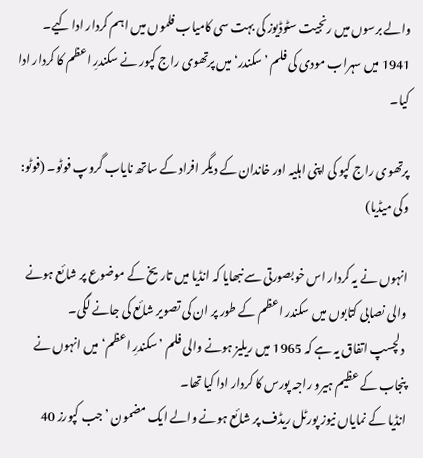والے برسوں میں رنجیت سٹوڈیوز کی بہت سی کامیاب فلموں میں اہم کردار ادا کیے۔
1941 میں سہراب مودی کی فلم ’سکندر‘ میں پرتھوی راج کپور نے سکندرِ اعظم کا کردار ادا کیا۔

پرتھوی راج کپو کی اپنی اہلیہ اور خاندان کے دیگر افراد کے ساتھ نایاب گروپ فوٹو۔ (فوٹو: وکی میڈیا)

انہوں نے یہ کردار اس خوبصورتی سے نبھایا کہ انڈیا میں تاریخ کے موضوع پر شائع ہونے والی نصابی کتابوں میں سکندر اعظم کے طور پر ان کی تصویر شائع کی جانے لگی۔
 دلچسپ اتفاق یہ ہے کہ 1965 میں ریلیز ہونے والی فلم ’سکندرِ اعظم‘ میں انہوں نے پنجاب کے عظیم ہیرو راجہ پورس کا کردار ادا کیا تھا۔
انڈیا کے نمایاں نیوز پورٹل ریڈف پر شائع ہونے والے ایک مضمون ’جب کپورز 40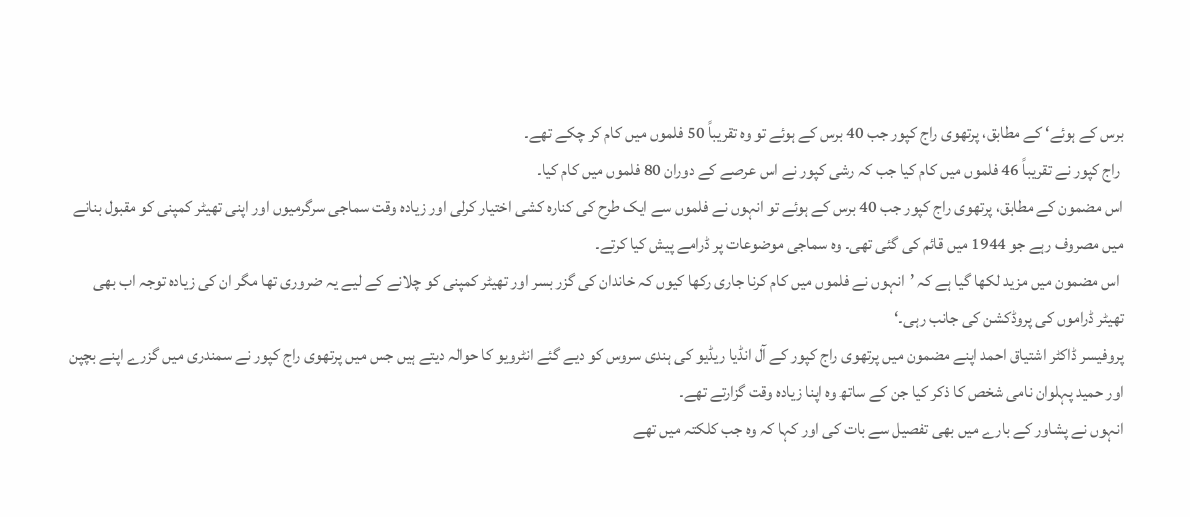برس کے ہوئے‘ کے مطابق، پرتھوی راج کپور جب 40 برس کے ہوئے تو وہ تقریباً 50 فلموں میں کام کر چکے تھے۔
 راج کپور نے تقریباً 46 فلموں میں کام کیا جب کہ رشی کپور نے اس عرصے کے دوران 80 فلموں میں کام کیا۔
اس مضمون کے مطابق، پرتھوی راج کپور جب 40 برس کے ہوئے تو انہوں نے فلموں سے ایک طرح کی کنارہ کشی اختیار کرلی اور زیادہ وقت سماجی سرگرمیوں اور اپنی تھیٹر کمپنی کو مقبول بنانے میں مصروف رہے جو 1944 میں قائم کی گئی تھی۔ وہ سماجی موضوعات پر ڈرامے پیش کیا کرتے۔
 اس مضمون میں مزید لکھا گیا ہے کہ ’انہوں نے فلموں میں کام کرنا جاری رکھا کیوں کہ خاندان کی گزر بسر اور تھیٹر کمپنی کو چلانے کے لیے یہ ضروری تھا مگر ان کی زیادہ توجہ اب بھی تھیٹر ڈراموں کی پروڈکشن کی جانب رہی۔‘
پروفیسر ڈاکٹر اشتیاق احمد اپنے مضمون میں پرتھوی راج کپور کے آل انڈیا ریڈیو کی ہندی سروس کو دیے گئے انٹرویو کا حوالہ دیتے ہیں جس میں پرتھوی راج کپور نے سمندری میں گزرے اپنے بچپن اور حمید پہلوان نامی شخص کا ذکر کیا جن کے ساتھ وہ اپنا زیادہ وقت گزارتے تھے۔
انہوں نے پشاور کے بارے میں بھی تفصیل سے بات کی اور کہا کہ وہ جب کلکتہ میں تھے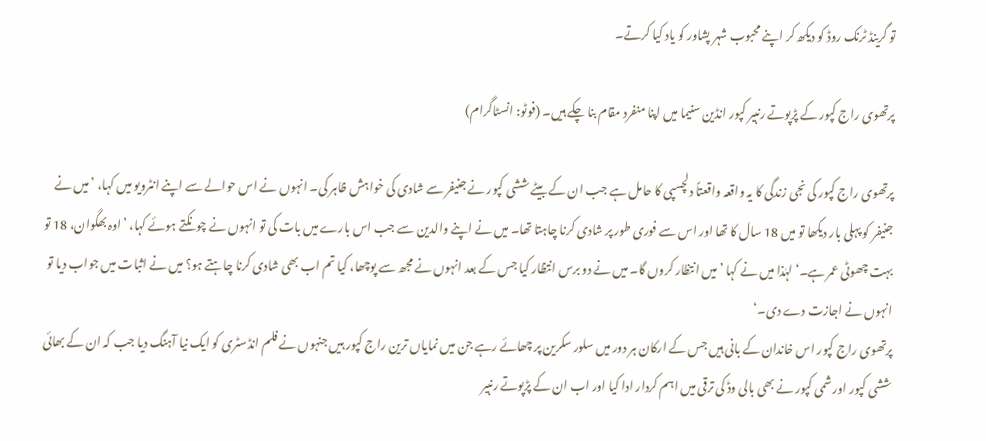تو گرینڈ ٹرنک روڈ کو دیکھ کر اپنے محبوب شہر پشاور کو یاد کیا کرتے۔

پرتھوی راج کپور کے پڑپوتے رنبیر کپور انڈین سنیما میں اپنا منفرد مقام بنا چکے ہیں۔ (فوٹو: انسٹاگرام)

پرتھوی راج کپور کی نجی زندگی کا یہ واقعہ واقعتاً دلچسپی کا حامل ہے جب ان کے بیٹے ششی کپور نے جنیفر سے شادی کی خواہش ظاہر کی۔ انہوں نے اس حوالے سے اپنے انٹرویو میں کہا، ’میں نے جنیفر کو پہلی بار دیکھا تو میں 18 سال کا تھا اور اس سے فوری طور پر شادی کرنا چاہتا تھا۔ میں نے اپنے والدین سے جب اس بارے میں بات کی تو انہوں نے چونکتے ہوئے کہا، ’اوہ بھگوان، 18 تو بہت چھوٹی عمر ہے۔‘ لہٰذا میں نے کہا ’میں انتظار کروں گا۔ میں نے دو برس انتظار کیا جس کے بعد انہوں نے مجھ سے پوچھا، کیا تم اب بھی شادی کرنا چاہتے ہو؟ میں نے اثبات میں جواب دیا تو انہوں نے اجازت دے دی۔‘
پرتھوی راج کپور اس خاندان کے بانی ہیں جس کے ارکان ہر دور میں سلور سکرین پر چھائے رہے جن میں نمایاں ترین راج کپور ہیں جنہوں نے فلم انڈسٹری کو ایک نیا آہنگ دیا جب کہ ان کے بھائی ششی کپور اور شمی کپور نے بھی بالی وڈ کی ترقی میں اہم کردار ادا کیا اور اب ان کے پڑپوتے رنبیر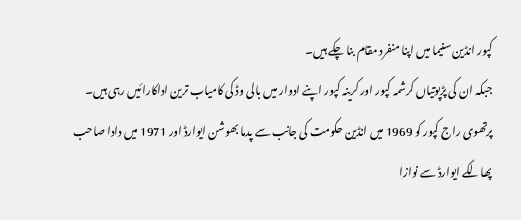کپور انڈین سنیما میں اپنا منفرد مقام بنا چکے ہیں۔
جبکہ ان کی پڑپوتیاں کرشمہ کپور اور کرینہ کپور اپنے ادوار میں بالی وڈ کی کامیاب ترین اداکارائیں رہی ہیں۔
پرتھوی راج کپور کو 1969 میں انڈین حکومت کی جانب سے پدما بھوشن ایوارڈ اور 1971 میں دادا صاحب پھالکے ایوارڈ سے نوازا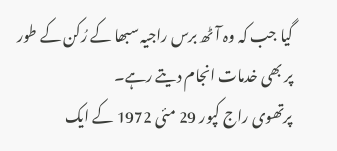گیا جب کہ وہ آٹھ برس راجیہ سبھا کے رُکن کے طور پر بھی خدمات انجام دیتے رہے۔
پرتھوی راج کپور 29 مئی 1972 کے ایک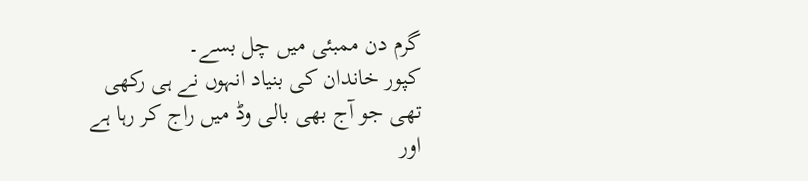گرم دن ممبئی میں چل بسے۔
کپور خاندان کی بنیاد انہوں نے ہی رکھی تھی جو آج بھی بالی وڈ میں راج کر رہا ہے اور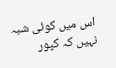اس میں کوئی شبہ نہیں کہ کپور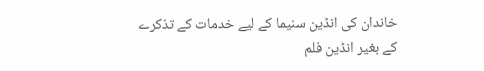خاندان کی انڈین سنیما کے لیے خدمات کے تذکرے کے بغیر انڈین فلم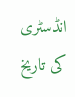انڈسٹری کی تاریخ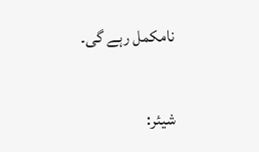نامکمل رہے گی۔

شیئر: